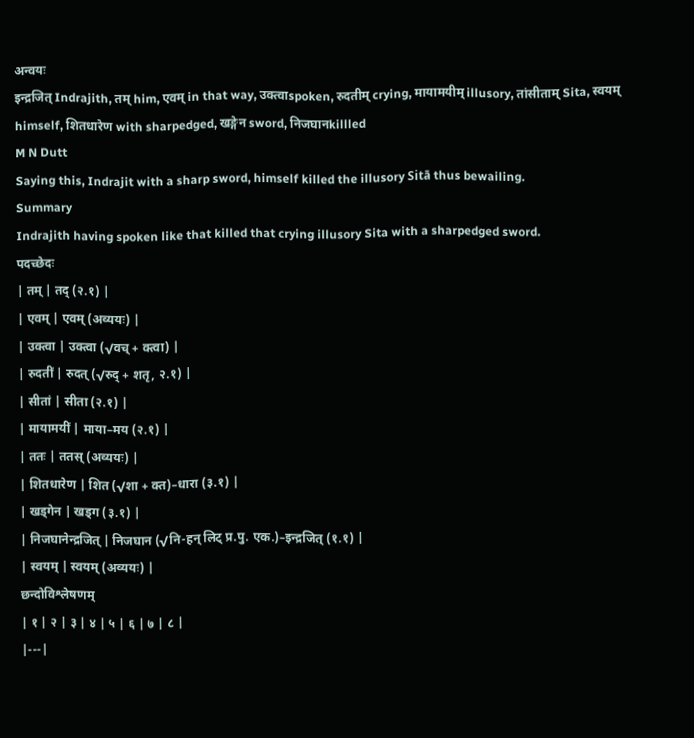अन्वयः
इन्द्रजित् Indrajith, तम् him, एवम् in that way, उक्त्वाspoken, रुदतीम् crying, मायामयीम् illusory, तांसीताम् Sita, स्वयम् himself, शितधारेण with sharpedged, खङ्गेन sword, निजघानkillled
M N Dutt
Saying this, Indrajit with a sharp sword, himself killed the illusory Sitā thus bewailing.
Summary
Indrajith having spoken like that killed that crying illusory Sita with a sharpedged sword.
पदच्छेदः
| तम् | तद् (२.१) |
| एवम् | एवम् (अव्ययः) |
| उक्त्वा | उक्त्वा (√वच् + क्त्वा) |
| रुदतीं | रुदत् (√रुद् + शतृ, २.१) |
| सीतां | सीता (२.१) |
| मायामयीं | माया–मय (२.१) |
| ततः | ततस् (अव्ययः) |
| शितधारेण | शित (√शा + क्त)–धारा (३.१) |
| खड्गेन | खड्ग (३.१) |
| निजघानेन्द्रजित् | निजघान (√नि-हन् लिट् प्र.पु. एक.)–इन्द्रजित् (१.१) |
| स्वयम् | स्वयम् (अव्ययः) |
छन्दोविश्लेषणम्
| १ | २ | ३ | ४ | ५ | ६ | ७ | ८ |
|---|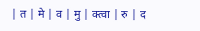| त | मे | व | मु | क्त्वा | रु | द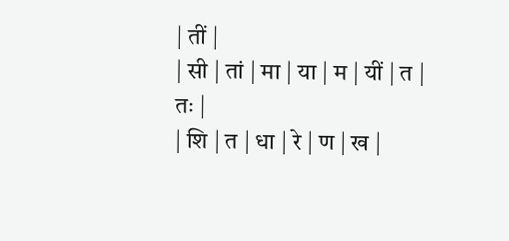| तीं |
| सी | तां | मा | या | म | यीं | त | तः |
| शि | त | धा | रे | ण | ख |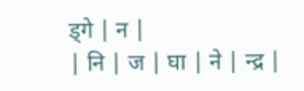ड्गे | न |
| नि | ज | घा | ने | न्द्र |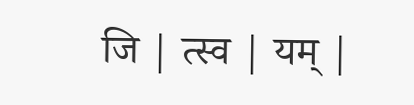जि | त्स्व | यम् |